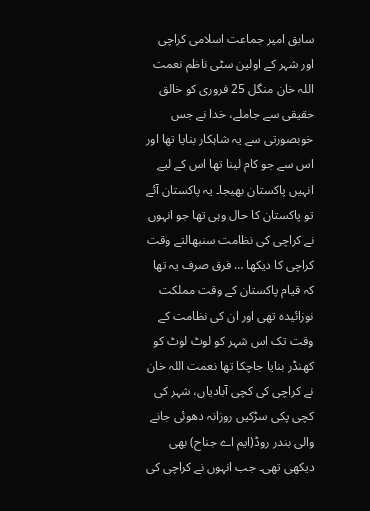سابق امیر جماعت اسلامی کراچی اور شہر کے اولین سٹی ناظم نعمت اللہ خان منگل 25 فروری کو خالق حقیقی سے جاملے، خدا نے جس خوبصورتی سے یہ شاہکار بنایا تھا اور اس سے جو کام لینا تھا اس کے لیے انہیں پاکستان بھیجا۔ یہ پاکستان آئے تو پاکستان کا حال وہی تھا جو انہوں نے کراچی کی نظامت سنبھالتے وقت کراچی کا دیکھا … فرق صرف یہ تھا کہ قیام پاکستان کے وقت مملکت نوزائیدہ تھی اور ان کی نظامت کے وقت تک اس شہر کو لوٹ لوٹ کو کھنڈر بنایا جاچکا تھا نعمت اللہ خان نے کراچی کی کچی آبادیاں، شہر کی کچی پکی سڑکیں روزانہ دھوئی جانے والی بندر روڈ(ایم اے جناح) بھی دیکھی تھی۔ جب انہوں نے کراچی کی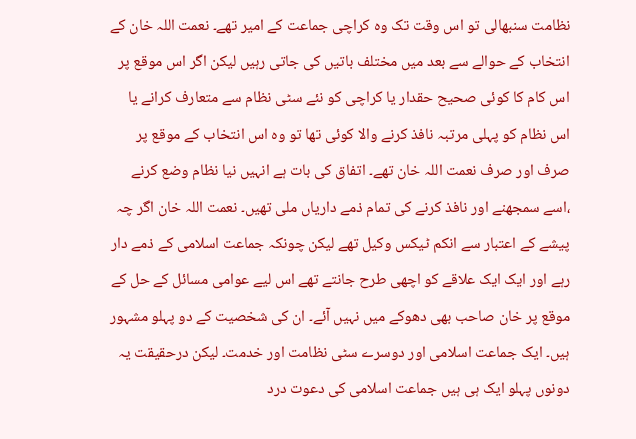نظامت سنبھالی تو اس وقت تک وہ کراچی جماعت کے امیر تھے۔ نعمت اللہ خان کے انتخاب کے حوالے سے بعد میں مختلف باتیں کی جاتی رہیں لیکن اگر اس موقع پر اس کام کا کوئی صحیح حقدار یا کراچی کو نئے سٹی نظام سے متعارف کرانے یا اس نظام کو پہلی مرتبہ نافذ کرنے والا کوئی تھا تو وہ اس انتخاب کے موقع پر صرف اور صرف نعمت اللہ خان تھے۔ اتفاق کی بات ہے انہیں نیا نظام وضع کرنے ،اسے سمجھنے اور نافذ کرنے کی تمام ذمے داریاں ملی تھیں۔ نعمت اللہ خان اگر چہ پیشے کے اعتبار سے انکم ٹیکس وکیل تھے لیکن چونکہ جماعت اسلامی کے ذمے دار رہے اور ایک ایک علاقے کو اچھی طرح جانتے تھے اس لیے عوامی مسائل کے حل کے موقع پر خان صاحب بھی دھوکے میں نہیں آئے۔ ان کی شخصیت کے دو پہلو مشہور ہیں۔ ایک جماعت اسلامی اور دوسرے سٹی نظامت اور خدمت۔ لیکن درحقیقت یہ دونوں پہلو ایک ہی ہیں جماعت اسلامی کی دعوت درد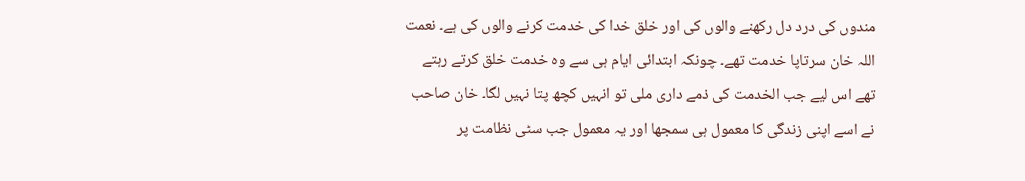مندوں کی درد دل رکھنے والوں کی اور خلق خدا کی خدمت کرنے والوں کی ہے۔ نعمت اللہ خان سرتاپا خدمت تھے۔ چونکہ ابتدائی ایام ہی سے وہ خدمت خلق کرتے رہتے تھے اس لیے جب الخدمت کی ذمے داری ملی تو انہیں کچھ پتا نہیں لگا۔ خان صاحب نے اسے اپنی زندگی کا معمول ہی سمجھا اور یہ معمول جب سٹی نظامت پر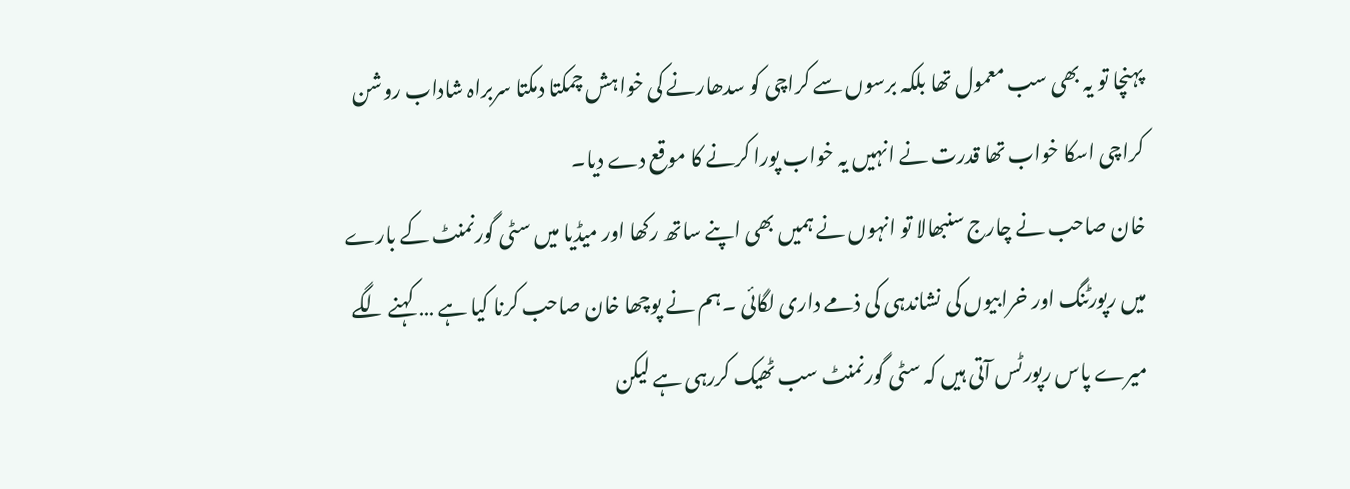پہنچا تو یہ بھی سب معمول تھا بلکہ برسوں سے کراچی کو سدھارنے کی خواہش چمکتا دمکتا سربراہ شاداب روشن کراچی اسکا خواب تھا قدرت نے انہیں یہ خواب پورا کرنے کا موقع دے دیا۔
خان صاحب نے چارج سنبھالا تو انہوں نے ہمیں بھی اپنے ساتھ رکھا اور میڈیا میں سٹی گورنمنٹ کے بارے میں رپورٹنگ اور خرابیوں کی نشاندہی کی ذمے داری لگائی ۔ہم نے پوچھا خان صاحب کرنا کیا ہے … کہنے لگے میرے پاس رپورٹس آتی ہیں کہ سٹی گورنمنٹ سب ٹھیک کررہی ہے لیکن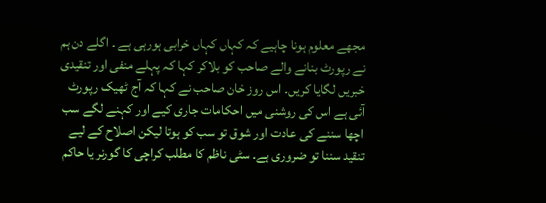مجھے معلوم ہونا چاہیے کہ کہاں کہاں خرابی ہورہی ہے ۔ اگلے دن ہم نے رپورٹ بنانے والے صاحب کو بلاکر کہا کہ پہلے منفی اور تنقیدی خبریں لگایا کریں۔ اس روز خان صاحب نے کہا کہ آج ٹھیک رپورٹ آئی ہے اس کی روشنی میں احکامات جاری کیے اور کہنے لگے سب اچھا سننے کی عادت اور شوق تو سب کو ہوتا لیکن اصلاح کے لیے تنقید سننا تو ضروری ہے۔ سٹی ناظم کا مطلب کراچی کا گورنر یا حاکم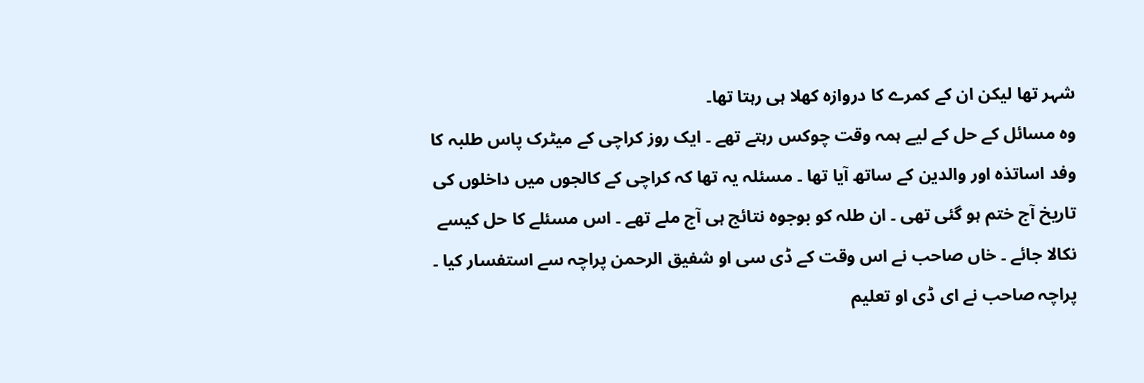شہر تھا لیکن ان کے کمرے کا دروازہ کھلا ہی رہتا تھا۔
وہ مسائل کے حل کے لیے ہمہ وقت چوکس رہتے تھے ۔ ایک روز کراچی کے میٹرک پاس طلبہ کا وفد اساتذہ اور والدین کے ساتھ آیا تھا ۔ مسئلہ یہ تھا کہ کراچی کے کالجوں میں داخلوں کی تاریخ آج ختم ہو گئی تھی ۔ ان طلہ کو بوجوہ نتائج ہی آج ملے تھے ۔ اس مسئلے کا حل کیسے نکالا جائے ۔ خاں صاحب نے اس وقت کے ڈی سی او شفیق الرحمن پراچہ سے استفسار کیا ۔ پراچہ صاحب نے ای ڈی او تعلیم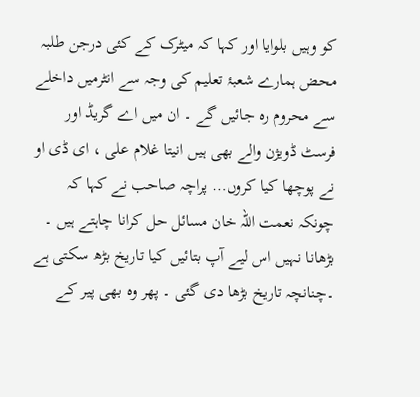کو وہیں بلوایا اور کہا کہ میٹرک کے کئی درجن طلبہ محض ہمارے شعبۂ تعلیم کی وجہ سے انٹرمیں داخلے سے محروم رہ جائیں گے ۔ ان میں اے گریڈ اور فرسٹ ڈویژن والے بھی ہیں انیتا غلام علی ، ای ڈی او نے پوچھا کیا کروں… پراچہ صاحب نے کہا کہ چونکہ نعمت اللہ خان مسائل حل کرانا چاہتے ہیں ۔ بڑھانا نہیں اس لیے آپ بتائیں کیا تاریخ بڑھ سکتی ہے ۔چنانچہ تاریخ بڑھا دی گئی ۔ پھر وہ بھی پیر کے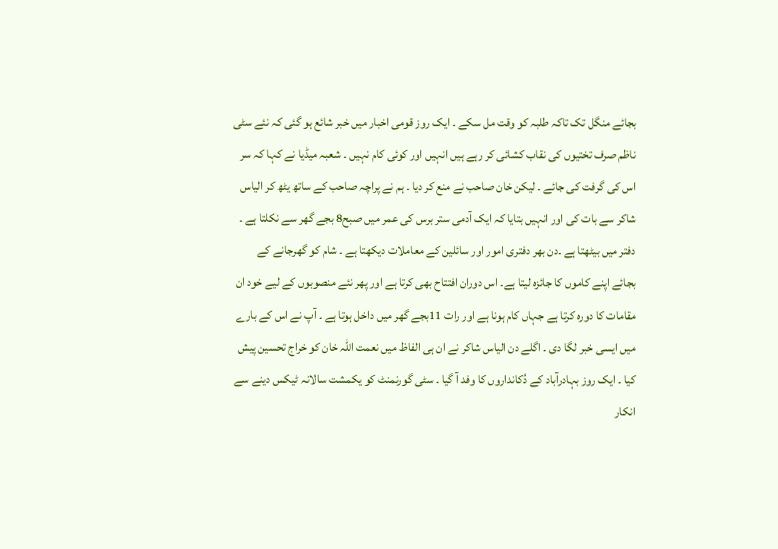بجائے منگل تک تاکہ طلبہ کو وقت مل سکے ۔ ایک روز قومی اخبار میں خبر شائع ہو گئی کہ نئے سٹی ناظم صرف تختیوں کی نقاب کشائی کر رہے ہیں انہیں اور کوئی کام نہیں ۔ شعبہ میڈیا نے کہا کہ سر اس کی گرفت کی جائے ۔ لیکن خان صاحب نے منع کر دیا ۔ ہم نے پراچہ صاحب کے ساتھ یٹھ کر الیاس شاکر سے بات کی اور انہیں بتایا کہ ایک آدمی ستر برس کی عمر میں صبح8 بجے گھر سے نکلتا ہے ۔ دفتر میں بیٹھتا ہے ۔دن بھر دفتری امور اور سائلین کے معاملات دیکھتا ہے ۔ شام کو گھرجانے کے بجائے اپنے کاموں کا جائزہ لیتا ہے۔ اس دوران افتتاح بھی کرتا ہے اور پھر نئے منصوبوں کے لیے خود ان مقامات کا دورہ کرتا ہے جہاں کام ہونا ہے اور رات 11بجے گھر میں داخل ہوتا ہے ۔ آپ نے اس کے بارے میں ایسی خبر لگا دی ۔ اگلے دن الیاس شاکر نے ان ہی الفاظ میں نعمت اللہ خان کو خراج تحسین پیش کیا ۔ ایک روز بہادرآباد کے دُکانداروں کا وفد آ گیا ۔ سٹی گورنمنٹ کو یکمشت سالانہ ٹیکس دینے سے انکار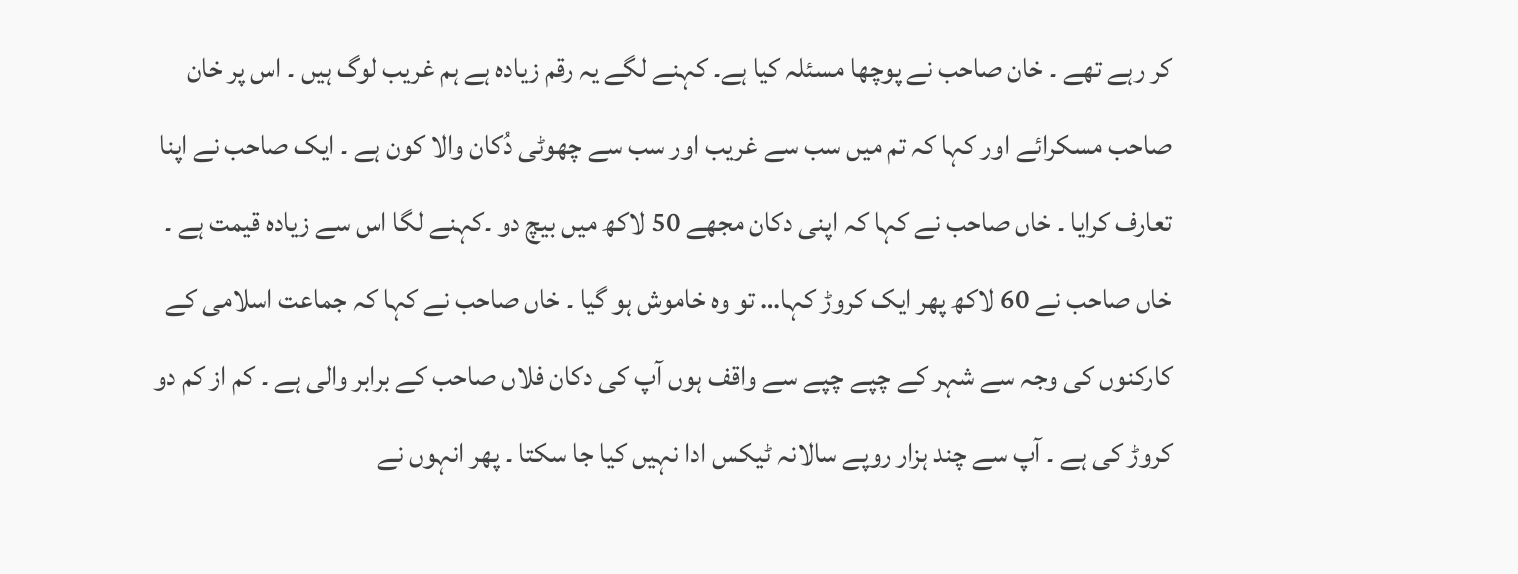کر رہے تھے ۔ خان صاحب نے پوچھا مسئلہ کیا ہے۔ کہنے لگے یہ رقم زیادہ ہے ہم غریب لوگ ہیں ۔ اس پر خان صاحب مسکرائے اور کہا کہ تم میں سب سے غریب اور سب سے چھوٹی دُکان والا کون ہے ۔ ایک صاحب نے اپنا تعارف کرایا ۔ خاں صاحب نے کہا کہ اپنی دکان مجھے 50 لاکھ میں بیچ دو ۔کہنے لگا اس سے زیادہ قیمت ہے ۔ خاں صاحب نے 60 لاکھ پھر ایک کروڑ کہا… تو وہ خاموش ہو گیا ۔ خاں صاحب نے کہا کہ جماعت اسلامی کے کارکنوں کی وجہ سے شہر کے چپے چپے سے واقف ہوں آپ کی دکان فلاں صاحب کے برابر والی ہے ۔ کم از کم دو کروڑ کی ہے ۔ آپ سے چند ہزار روپے سالانہ ٹیکس ادا نہیں کیا جا سکتا ۔ پھر انہوں نے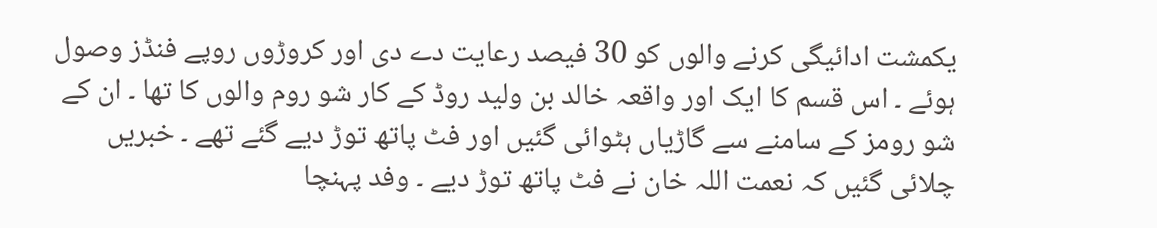یکمشت ادائیگی کرنے والوں کو 30 فیصد رعایت دے دی اور کروڑوں روپے فنڈز وصول ہوئے ۔ اس قسم کا ایک اور واقعہ خالد بن ولید روڈ کے کار شو روم والوں کا تھا ۔ ان کے شو رومز کے سامنے سے گاڑیاں ہٹوائی گئیں اور فٹ پاتھ توڑ دیے گئے تھے ۔ خبریں چلائی گئیں کہ نعمت اللہ خان نے فٹ پاتھ توڑ دیے ۔ وفد پہنچا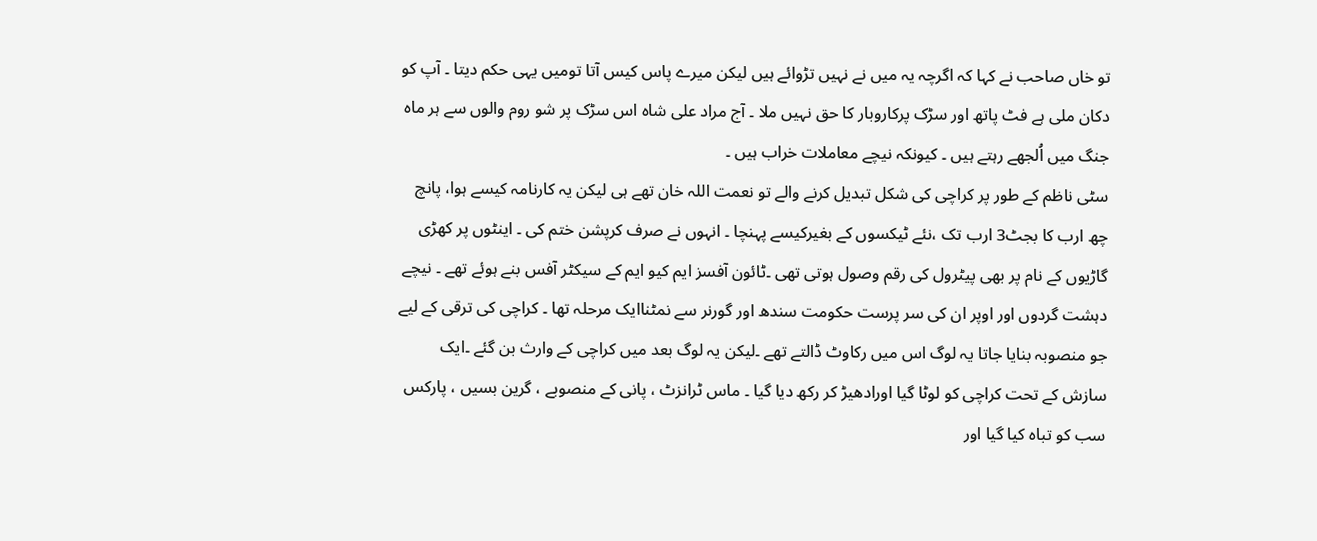تو خاں صاحب نے کہا کہ اگرچہ یہ میں نے نہیں تڑوائے ہیں لیکن میرے پاس کیس آتا تومیں یہی حکم دیتا ۔ آپ کو دکان ملی ہے فٹ پاتھ اور سڑک پرکاروبار کا حق نہیں ملا ۔ آج مراد علی شاہ اس سڑک پر شو روم والوں سے ہر ماہ جنگ میں اُلجھے رہتے ہیں ۔ کیونکہ نیچے معاملات خراب ہیں ۔
سٹی ناظم کے طور پر کراچی کی شکل تبدیل کرنے والے تو نعمت اللہ خان تھے ہی لیکن یہ کارنامہ کیسے ہوا، پانچ چھ ارب کا بجٹ3 ارب تک ،نئے ٹیکسوں کے بغیرکیسے پہنچا ۔ انہوں نے صرف کرپشن ختم کی ۔ اینٹوں پر کھڑی گاڑیوں کے نام پر بھی پیٹرول کی رقم وصول ہوتی تھی ۔ٹائون آفسز ایم کیو ایم کے سیکٹر آفس بنے ہوئے تھے ۔ نیچے دہشت گردوں اور اوپر ان کی سر پرست حکومت سندھ اور گورنر سے نمٹناایک مرحلہ تھا ۔ کراچی کی ترقی کے لیے جو منصوبہ بنایا جاتا یہ لوگ اس میں رکاوٹ ڈالتے تھے ۔لیکن یہ لوگ بعد میں کراچی کے وارث بن گئے ۔ایک سازش کے تحت کراچی کو لوٹا گیا اورادھیڑ کر رکھ دیا گیا ۔ ماس ٹرانزٹ ، پانی کے منصوبے ، گرین بسیں ، پارکس سب کو تباہ کیا گیا اور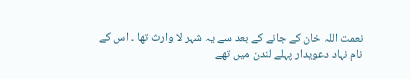نعمت اللہ خان کے جانے کے بعد سے یہ شہر لا وارث تھا ۔ اس کے نام نہاد دعویدار پہلے لندن میں تھے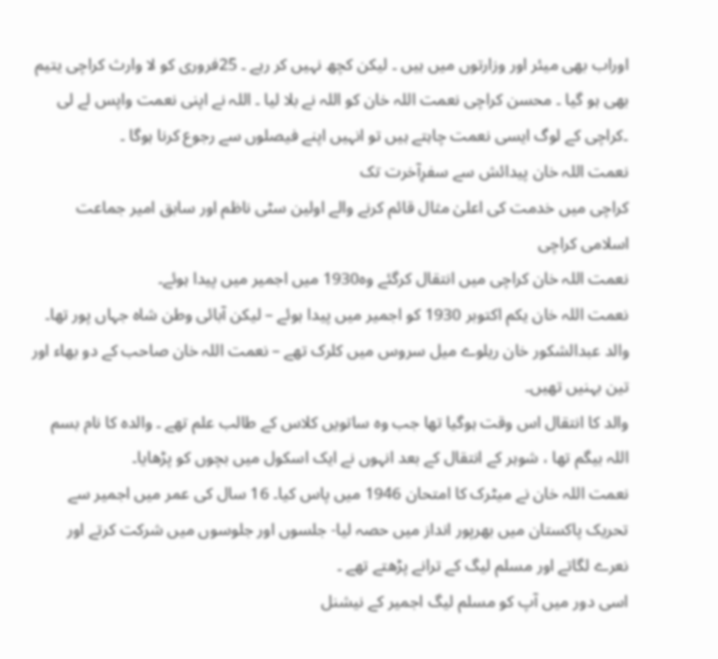اوراب بھی میئر اور وزارتوں میں ہیں ۔ لیکن کچھ نہیں کر رہے ۔ 25فروری کو لا وارث کراچی یتیم بھی ہو گیا ۔ محسن کراچی نعمت اللہ خان کو اللہ نے بلا لیا ۔ اللہ نے اپنی نعمت واپس لے لی ۔کراچی کے لوگ ایسی نعمت چاہتے ہیں تو انہیں اپنے فیصلوں سے رجوع کرنا ہوگا ۔
نعمت اللہ خان پیدائش سے سفرِآخرت تک
کراچی میں خدمت کی اعلیٰ مثال قائم کرنے والے اولین سٹی ناظم اور سابق امیر جماعت اسلامی کراچی
نعمت اللہ خان کراچی میں انتقال کرگئے وہ1930 میں اجمیر میں پیدا ہوئے۔
نعمت اللہ خان یکم اکتوبر 1930 کو اجمیر میں پیدا ہوئے – لیکن آبائی وطن شاہ جہاں پور تھا۔ والد عبدالشکور خان ریلوے میل سروس میں کلرک تھے – نعمت اللہ خان صاحب کے دو بھاء اور تین بہنیں تھیں۔
والد کا انتقال اس وقت ہوگیا تھا جب وہ ساتویں کلاس کے طالب علم تھے ۔ والدہ کا نام بسم اللہ بیگم تھا ، شوہر کے انتقال کے بعد انہوں نے ایک اسکول میں بچوں کو پڑھایا۔
نعمت اللہ خان نے میٹرک کا امتحان 1946 میں پاس کیا۔ 16 سال کی عمر میں اجمیر سے تحریک پاکستان میں بھرپور انداز میں حصہ لیا- جلسوں اور جلوسوں میں شرکت کرتے اور نعرے لگاتے اور مسلم لیگ کے ترانے پڑھتے تھے ۔
اسی دور میں آپ کو مسلم لیگ اجمیر کے نیشنل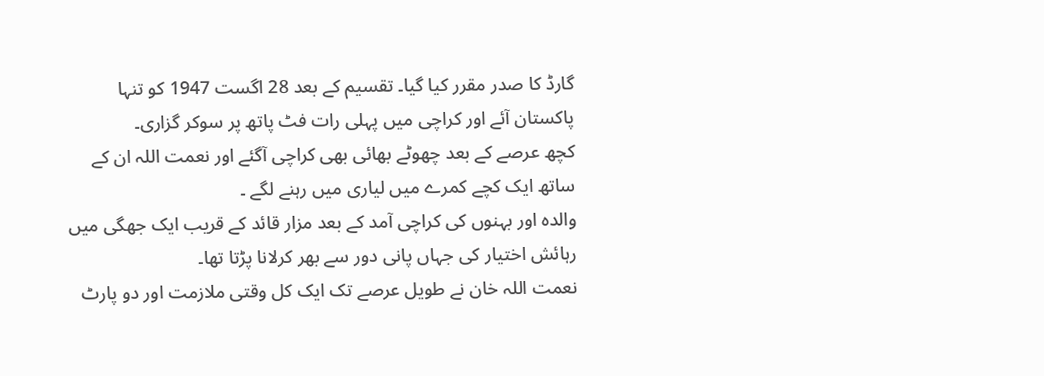گارڈ کا صدر مقرر کیا گیا۔ تقسیم کے بعد 28 اگست 1947 کو تنہا پاکستان آئے اور کراچی میں پہلی رات فٹ پاتھ پر سوکر گزاری۔
کچھ عرصے کے بعد چھوٹے بھائی بھی کراچی آگئے اور نعمت اللہ ان کے ساتھ ایک کچے کمرے میں لیاری میں رہنے لگے ۔
والدہ اور بہنوں کی کراچی آمد کے بعد مزار قائد کے قریب ایک جھگی میں رہائش اختیار کی جہاں پانی دور سے بھر کرلانا پڑتا تھا۔
نعمت اللہ خان نے طویل عرصے تک ایک کل وقتی ملازمت اور دو پارٹ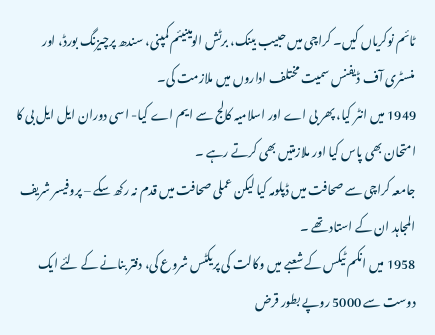ٹائم نوکریاں کیں۔ کراچی میں حبیب بینک، برٹش الومینیئم کمپنی، سندھ پرچیزنگ بورڈ، اور منسٹری آف ڈیفنس سمیت مختلف اداروں میں ملازمت کی۔
1949 میں انٹر کیا، پھر بی اے اور اسلامیہ کالج سے ایم اے کیا- اسی دوران ایل ایل بی کا امتحان بھی پاس کیا اور ملازمتیں بھی کرتے رہے ۔
جامعہ کراچی سے صحافت میں ڈپلومہ کیا لیکن عملی صحافت میں قدم نہ رکھ سکے – پروفیسر شریف المجاہد ان کے استاد تھے ۔
1958 میں انکم ٹیکس کے شعبے میں وکالت کی پریکٹس شروع کی، دفتر بنانے کے لئے ایک دوست سے 5000 روپے بطور قرض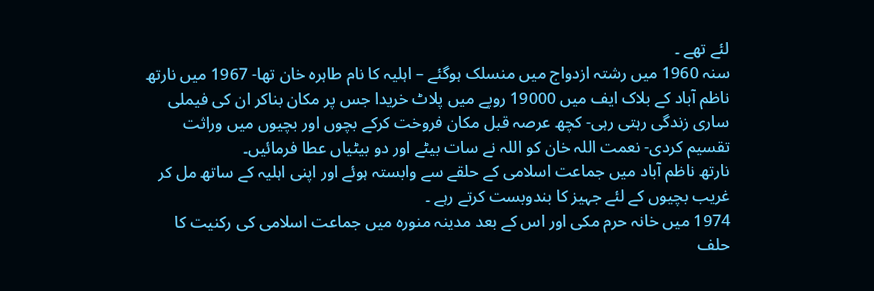لئے تھے ۔
سنہ 1960 میں رشتہ ازدواج میں منسلک ہوگئے – اہلیہ کا نام طاہرہ خان تھا- 1967 میں نارتھ ناظم آباد کے بلاک ایف میں 19000 روپے میں پلاٹ خریدا جس پر مکان بناکر ان کی فیملی ساری زندگی رہتی رہی- کچھ عرصہ قبل مکان فروخت کرکے بچوں اور بچیوں میں وراثت تقسیم کردی- نعمت اللہ خان کو اللہ نے سات بیٹے اور دو بیٹیاں عطا فرمائیں۔
نارتھ ناظم آباد میں جماعت اسلامی کے حلقے سے وابستہ ہوئے اور اپنی اہلیہ کے ساتھ مل کر غریب بچیوں کے لئے جہیز کا بندوبست کرتے رہے ۔
1974 میں خانہ حرم مکی اور اس کے بعد مدینہ منورہ میں جماعت اسلامی کی رکنیت کا حلف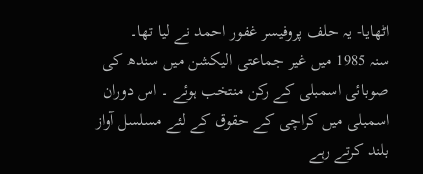اٹھایا- یہ حلف پروفیسر غفور احمد نے لیا تھا۔
سنہ 1985 میں غیر جماعتی الیکشن میں سندھ کی صوبائی اسمبلی کے رکن منتخب ہوئے ۔ اس دوران اسمبلی میں کراچی کے حقوق کے لئے مسلسل آواز بلند کرتے رہے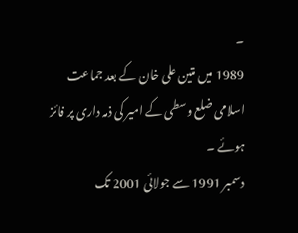۔
1989 میں متین علی خان کے بعد جماعت اسلامی ضلع وسطی کے امیر کی ذمہ داری پر فائز ہوئے ۔
دسمبر 1991 سے جولائی 2001 تک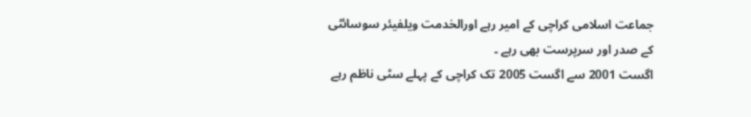جماعت اسلامی کراچی کے امیر رہے اورالخدمت ویلفیئر سوسائٹی کے صدر اور سرپرست بھی رہے ۔
اگست 2001 سے اگست 2005 تک کراچی کے پہلے سٹی ناظم رہے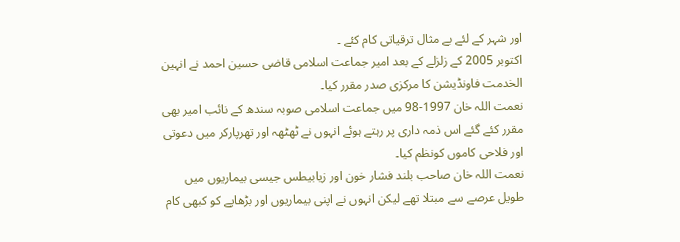اور شہر کے لئے بے مثال ترقیاتی کام کئے ۔
اکتوبر 2005 کے زلزلے کے بعد امیر جماعت اسلامی قاضی حسین احمد نے انہین الخدمت فاونڈیشن کا مرکزی صدر مقرر کیا۔
نعمت اللہ خان 1997-98 میں جماعت اسلامی صوبہ سندھ کے نائب امیر بھی مقرر کئے گئے اس ذمہ داری پر رہتے ہوئے انہوں نے ٹھٹھہ اور تھرپارکر میں دعوتی اور فلاحی کاموں کونظم کیا۔
نعمت اللہ خان صاحب بلند فشار خون اور زیابیطس جیسی بیماریوں میں طویل عرصے سے مبتلا تھے لیکن انہوں نے اپنی بیماریوں اور بڑھاپے کو کبھی کام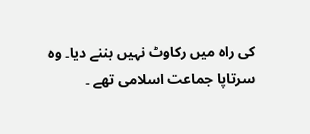کی راہ میں رکاوٹ نہیں بننے دیا۔ وہ سرتاپا جماعت اسلامی تھے ۔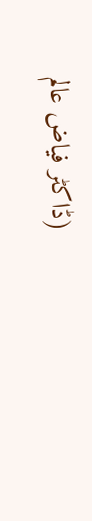(ڈاکٹر فیاض عالم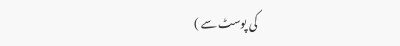کی پوسٹ سے )